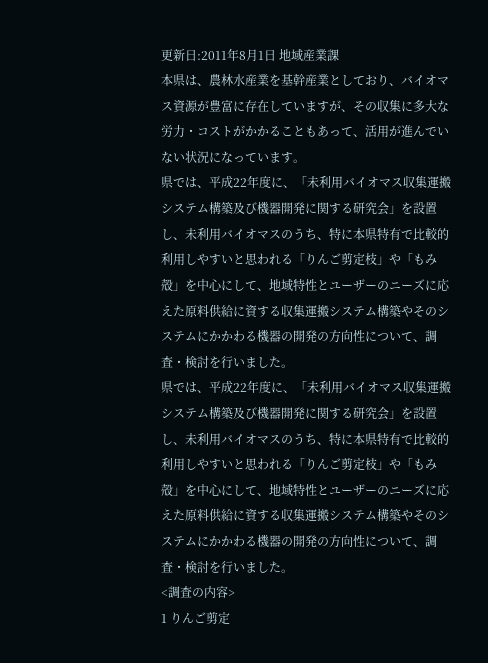更新日:2011年8月1日 地域産業課
本県は、農林水産業を基幹産業としており、バイオマス資源が豊富に存在していますが、その収集に多大な労力・コストがかかることもあって、活用が進んでいない状況になっています。
県では、平成22年度に、「未利用バイオマス収集運搬システム構築及び機器開発に関する研究会」を設置し、未利用バイオマスのうち、特に本県特有で比較的利用しやすいと思われる「りんご剪定枝」や「もみ殻」を中心にして、地域特性とユーザーのニーズに応えた原料供給に資する収集運搬システム構築やそのシステムにかかわる機器の開発の方向性について、調査・検討を行いました。
県では、平成22年度に、「未利用バイオマス収集運搬システム構築及び機器開発に関する研究会」を設置し、未利用バイオマスのうち、特に本県特有で比較的利用しやすいと思われる「りんご剪定枝」や「もみ殻」を中心にして、地域特性とユーザーのニーズに応えた原料供給に資する収集運搬システム構築やそのシステムにかかわる機器の開発の方向性について、調査・検討を行いました。
<調査の内容>
1 りんご剪定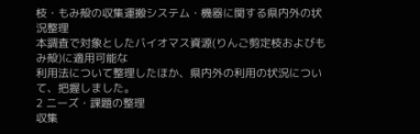枝・もみ殻の収集運搬システム・機器に関する県内外の状況整理
本調査で対象としたバイオマス資源(りんご剪定枝およびもみ殻)に適用可能な
利用法について整理したほか、県内外の利用の状況について、把握しました。
2 ニーズ・課題の整理
収集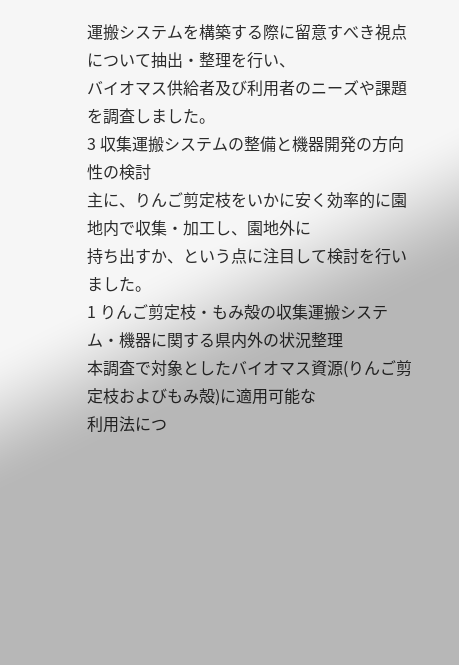運搬システムを構築する際に留意すべき視点について抽出・整理を行い、
バイオマス供給者及び利用者のニーズや課題を調査しました。
3 収集運搬システムの整備と機器開発の方向性の検討
主に、りんご剪定枝をいかに安く効率的に園地内で収集・加工し、園地外に
持ち出すか、という点に注目して検討を行いました。
1 りんご剪定枝・もみ殻の収集運搬システム・機器に関する県内外の状況整理
本調査で対象としたバイオマス資源(りんご剪定枝およびもみ殻)に適用可能な
利用法につ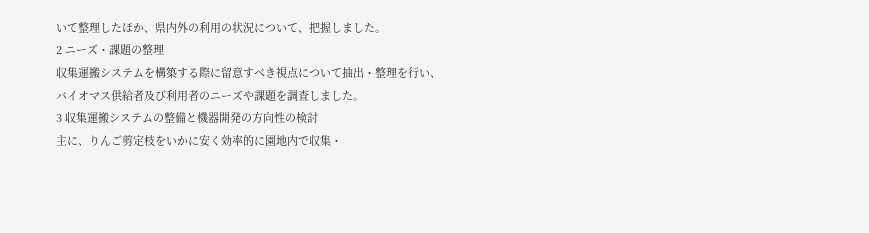いて整理したほか、県内外の利用の状況について、把握しました。
2 ニーズ・課題の整理
収集運搬システムを構築する際に留意すべき視点について抽出・整理を行い、
バイオマス供給者及び利用者のニーズや課題を調査しました。
3 収集運搬システムの整備と機器開発の方向性の検討
主に、りんご剪定枝をいかに安く効率的に園地内で収集・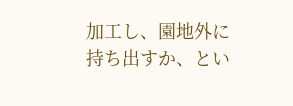加工し、園地外に
持ち出すか、とい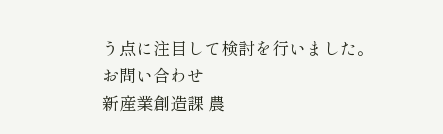う点に注目して検討を行いました。
お問い合わせ
新産業創造課 農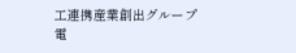工連携産業創出グループ
電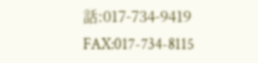話:017-734-9419
FAX:017-734-8115